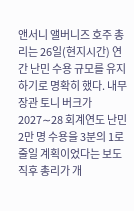앤서니 앨버니즈 호주 총리는 26일(현지시간) 연간 난민 수용 규모를 유지하기로 명확히 했다. 내무장관 토니 버크가 2027∼28 회계연도 난민 2만 명 수용을 3분의 1로 줄일 계획이었다는 보도 직후 총리가 개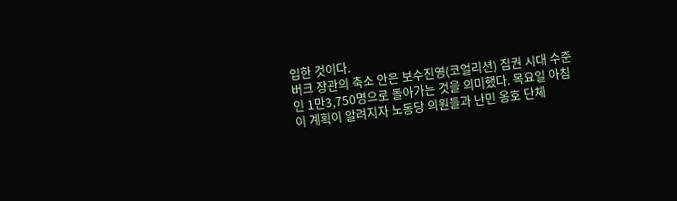입한 것이다.
버크 장관의 축소 안은 보수진영(코얼리션) 집권 시대 수준인 1만3,750명으로 돌아가는 것을 의미했다. 목요일 아침 이 계획이 알려지자 노동당 의원들과 난민 옹호 단체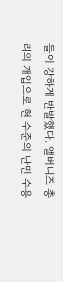들이 강하게 반발했다. 앨버니즈 총리의 개입으로 현 수준의 난민 수용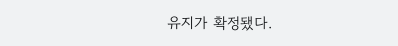유지가 확정됐다.